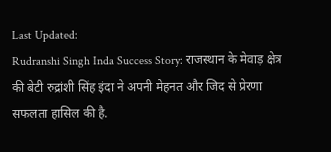Last Updated:
Rudranshi Singh Inda Success Story: राजस्थान के मेवाड़ क्षेत्र की बेटी रुद्रांशी सिंह इंदा ने अपनी मेहनत और जिद से प्रेरणा सफलता हासिल की है.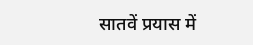सातवें प्रयास में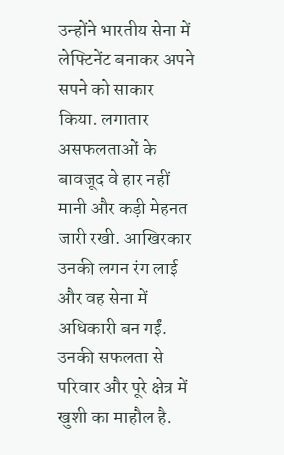उन्होंने भारतीय सेना में लेफ्टिनेंट बनाकर अपने सपने को साकार किया. लगातार असफलताओं के बावजूद वे हार नहीं मानी और कड़ी मेहनत जारी रखी. आखिरकार उनकी लगन रंग लाई और वह सेना में अधिकारी बन गईं. उनकी सफलता से परिवार और पूरे क्षेत्र में खुशी का माहौल है.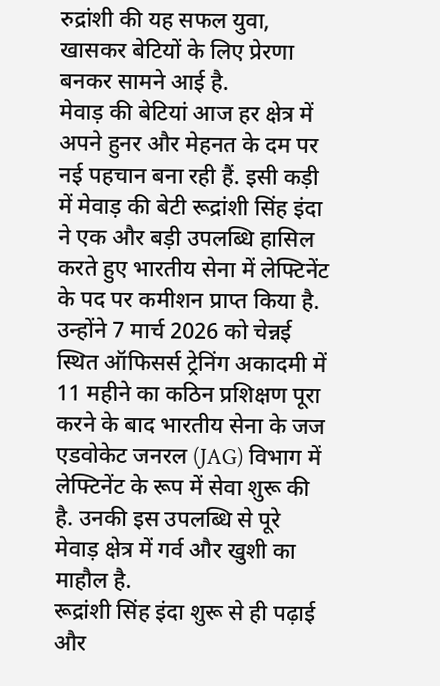रुद्रांशी की यह सफल युवा, खासकर बेटियों के लिए प्रेरणा बनकर सामने आई है.
मेवाड़ की बेटियां आज हर क्षेत्र में अपने हुनर और मेहनत के दम पर नई पहचान बना रही हैं. इसी कड़ी में मेवाड़ की बेटी रूद्रांशी सिंह इंदा ने एक और बड़ी उपलब्धि हासिल करते हुए भारतीय सेना में लेफ्टिनेंट के पद पर कमीशन प्राप्त किया है. उन्होंने 7 मार्च 2026 को चेन्नई स्थित ऑफिसर्स ट्रेनिंग अकादमी में 11 महीने का कठिन प्रशिक्षण पूरा करने के बाद भारतीय सेना के जज एडवोकेट जनरल (JAG) विभाग में लेफ्टिनेंट के रूप में सेवा शुरू की है. उनकी इस उपलब्धि से पूरे मेवाड़ क्षेत्र में गर्व और खुशी का माहौल है.
रूद्रांशी सिंह इंदा शुरू से ही पढ़ाई और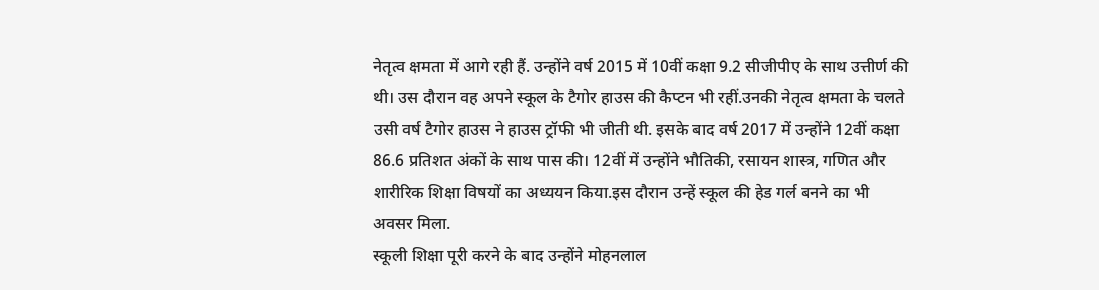नेतृत्व क्षमता में आगे रही हैं. उन्होंने वर्ष 2015 में 10वीं कक्षा 9.2 सीजीपीए के साथ उत्तीर्ण की थी। उस दौरान वह अपने स्कूल के टैगोर हाउस की कैप्टन भी रहीं.उनकी नेतृत्व क्षमता के चलते उसी वर्ष टैगोर हाउस ने हाउस ट्रॉफी भी जीती थी. इसके बाद वर्ष 2017 में उन्होंने 12वीं कक्षा 86.6 प्रतिशत अंकों के साथ पास की। 12वीं में उन्होंने भौतिकी, रसायन शास्त्र, गणित और शारीरिक शिक्षा विषयों का अध्ययन किया.इस दौरान उन्हें स्कूल की हेड गर्ल बनने का भी अवसर मिला.
स्कूली शिक्षा पूरी करने के बाद उन्होंने मोहनलाल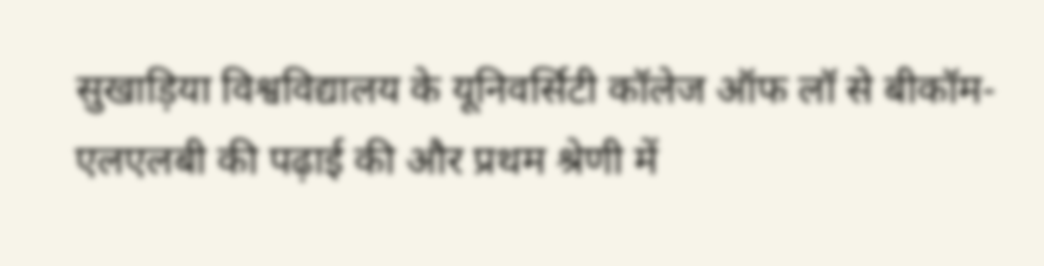सुखाड़िया विश्वविद्यालय के यूनिवर्सिटी कॉलेज ऑफ लॉ से बीकॉम-एलएलबी की पढ़ाई की और प्रथम श्रेणी में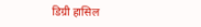डिग्री हासिल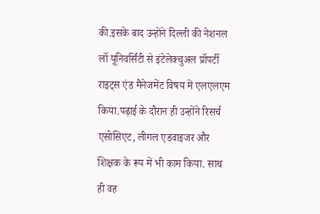की.इसके बाद उन्होंने दिल्ली की नेशनल लॉ यूनिवर्सिटी से इंटेलेक्चुअल प्रॉपर्टी राइट्स एंड मैनेजमेंट विषय में एलएलएम किया.पढ़ाई के दौरान ही उन्होंने रिसर्च एसोसिएट, लीगल एडवाइजर और शिक्षक के रूप में भी काम किया. साथ ही वह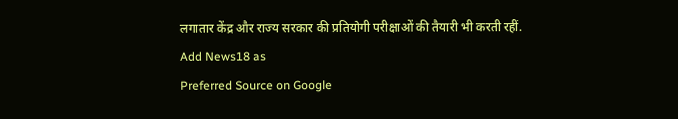लगातार केंद्र और राज्य सरकार की प्रतियोगी परीक्षाओं की तैयारी भी करती रहीं.
Add News18 as
Preferred Source on Google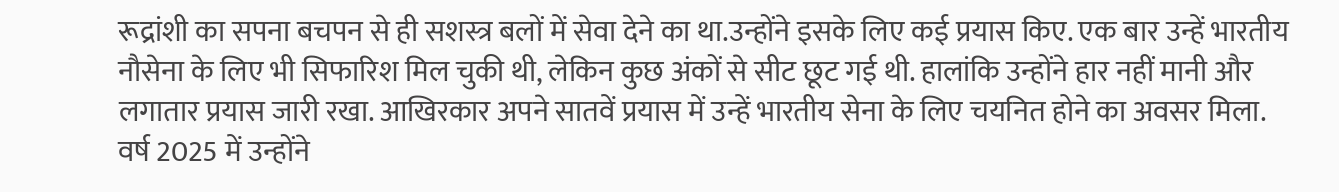रूद्रांशी का सपना बचपन से ही सशस्त्र बलों में सेवा देने का था.उन्होंने इसके लिए कई प्रयास किए. एक बार उन्हें भारतीय नौसेना के लिए भी सिफारिश मिल चुकी थी, लेकिन कुछ अंकों से सीट छूट गई थी. हालांकि उन्होंने हार नहीं मानी और लगातार प्रयास जारी रखा. आखिरकार अपने सातवें प्रयास में उन्हें भारतीय सेना के लिए चयनित होने का अवसर मिला.
वर्ष 2025 में उन्होंने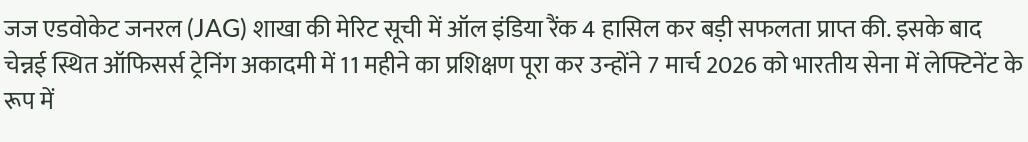जज एडवोकेट जनरल (JAG) शाखा की मेरिट सूची में ऑल इंडिया रैंक 4 हासिल कर बड़ी सफलता प्राप्त की. इसके बाद चेन्नई स्थित ऑफिसर्स ट्रेनिंग अकादमी में 11 महीने का प्रशिक्षण पूरा कर उन्होंने 7 मार्च 2026 को भारतीय सेना में लेफ्टिनेंट के रूप में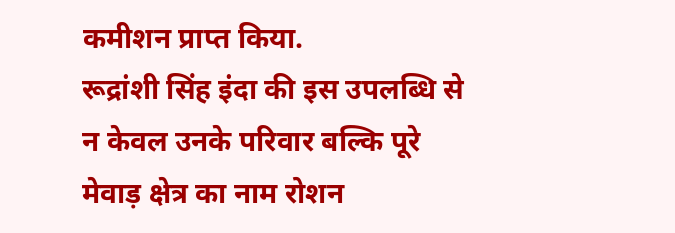कमीशन प्राप्त किया.
रूद्रांशी सिंह इंदा की इस उपलब्धि से न केवल उनके परिवार बल्कि पूरे मेवाड़ क्षेत्र का नाम रोशन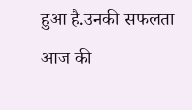हुआ है.उनकी सफलता आज की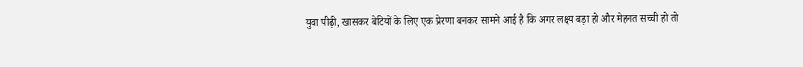युवा पीढ़ी, खासकर बेटियों के लिए एक प्रेरणा बनकर सामने आई है कि अगर लक्ष्य बड़ा हो और मेहनत सच्ची हो तो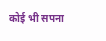कोई भी सपना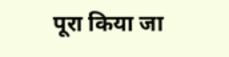पूरा किया जा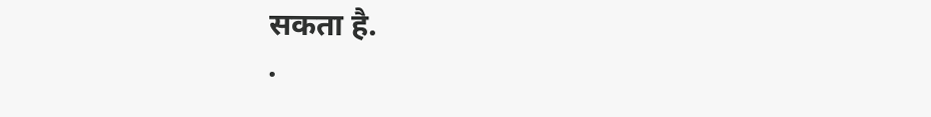सकता है.
.